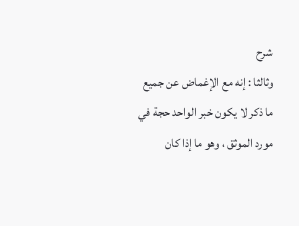شرح
وثالثا : إنه مع الإغماض عن جميع ما ذكر لا يكون خبر الواحد حجة في مورد الموثق ، وهو ما إذا كان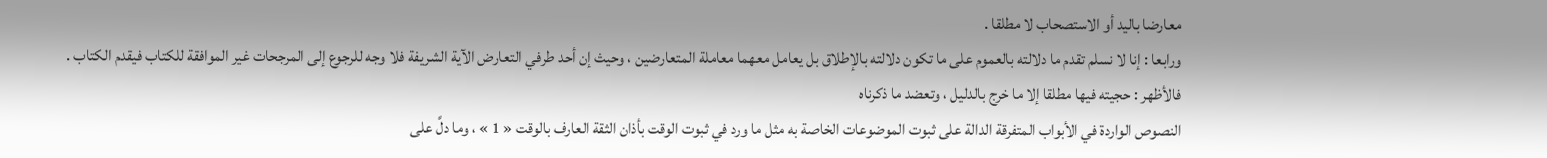معارضا باليد أو الاستصحاب لا مطلقا .
ورابعا : إنا لا نسلم تقدم ما دلالته بالعموم على ما تكون دلالته بالإطلاق بل يعامل معهما معاملة المتعارضين ، وحيث إن أحد طرفي التعارض الآية الشريفة فلا وجه للرجوع إلى المرجحات غير الموافقة للكتاب فيقدم الكتاب .
فالأظهر : حجيته فيها مطلقا إلا ما خرج بالدليل ، وتعضد ما ذكرناه
النصوص الواردة في الأبواب المتفرقة الدالة على ثبوت الموضوعات الخاصة به مثل ما ورد في ثبوت الوقت بأذان الثقة العارف بالوقت « 1 » ، وما دلَّ على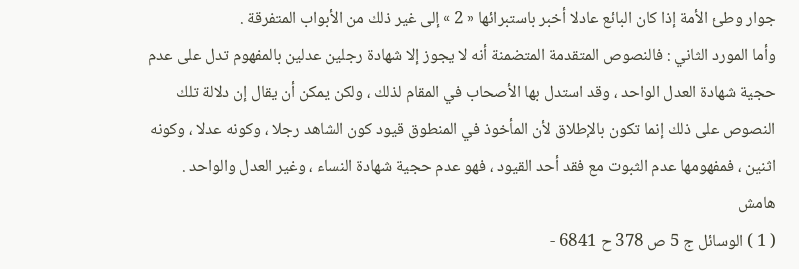جوار وطئ الأمة إذا كان البائع عادلا أخبر باستبرائها « 2 » إلى غير ذلك من الأبواب المتفرقة .
وأما المورد الثاني : فالنصوص المتقدمة المتضمنة أنه لا يجوز إلا شهادة رجلين عدلين بالمفهوم تدل على عدم حجية شهادة العدل الواحد ، وقد استدل بها الأصحاب في المقام لذلك ، ولكن يمكن أن يقال إن دلالة تلك النصوص على ذلك إنما تكون بالإطلاق لأن المأخوذ في المنطوق قيود كون الشاهد رجلا ، وكونه عدلا ، وكونه اثنين ، فمفهومها عدم الثبوت مع فقد أحد القيود ، فهو عدم حجية شهادة النساء ، وغير العدل والواحد .
هامش
( 1 ) الوسائل ج 5 ص 378 ح 6841 -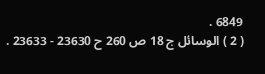6849 .
( 2 ) الوسائل ج 18 ص 260 ح 23630 - 23633 .